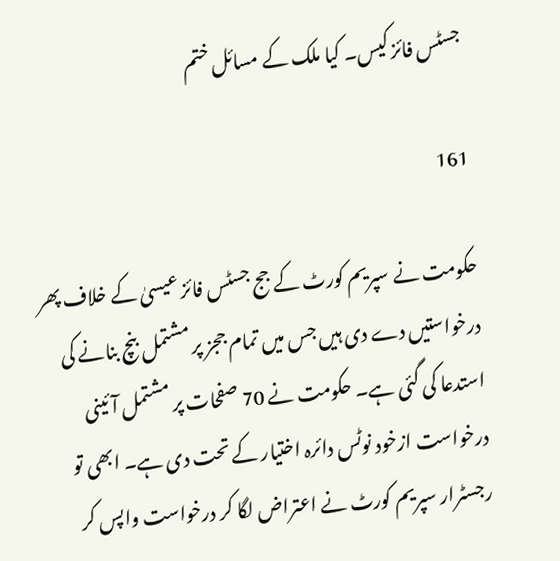جسٹس فائز کیس۔ کیا ملک کے مسائل ختم

161

حکومت نے سپریم کورٹ کے جج جسٹس فائز عیسیٰ کے خلاف پھر درخواستیں دے دی ہیں جس میں تمام ججز پر مشتمل بنچ بنانے کی استدعا کی گئی ہے۔ حکومت نے 70 صفحات پر مشتمل آئینی درخواست ازخود نوٹس دائرہ اختیار کے تحت دی ہے۔ ابھی تو رجسٹرار سپریم کورٹ نے اعتراض لگا کر درخواست واپس کر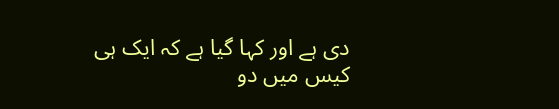دی ہے اور کہا گیا ہے کہ ایک ہی کیس میں دو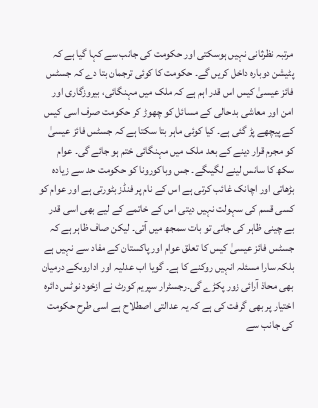مرتبہ نظرثانی نہیں ہوسکتی اور حکومت کی جانب سے کہا گیا ہے کہ پٹیشن دوبارہ داخل کریں گے۔ حکومت کا کوئی ترجمان بتا دے کہ جسٹس فائز عیسیٰ کیس اس قدر اہم ہے کہ ملک میں مہنگائی، بیروزگاری اور امن اور معاشی بدحالی کے مسائل کو چھوڑ کر حکومت صرف اسی کیس کے پیچھے پڑ گئی ہے۔ کیا کوئی ماہر بتا سکتا ہے کہ جسٹس فائز عیسیٰ کو مجرم قرار دینے کے بعد ملک میں مہنگائی ختم ہو جائے گی۔ عوام سکھ کا سانس لینے لگیںگے۔ جس وباکورونا کو حکومت حد سے زیادہ بڑھاتی اور اچانک غائب کرتی ہے اس کے نام پر فنڈز بٹورتی ہے اور عوام کو کسی قسم کی سہولت نہیں دیتی اس کے خاتمے کے لیے بھی اسی قدر بے چینی ظاہر کی جاتی تو بات سمجھ میں آتی۔ لیکن صاف ظاہر ہے کہ جسٹس فائز عیسیٰ کیس کا تعلق عوام اور پاکستان کے مفاد سے نہیں ہے بلکہ سارا مسئلہ انہیں روکنے کا ہے۔ گویا اب عدلیہ اور اداروںکے درمیان بھی محاذ آرائی زور پکڑے گی۔رجسٹرار سپریم کورٹ نے ازخود نوٹس دائرہ اختیار پر بھی گرفت کی ہے کہ یہ عدالتی اصطلاح ہے اسی طرح حکومت کی جانب سے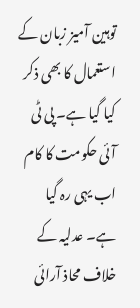توہین آمیز زبان کے استعمال کا بھی ذکر کیا گیا ہے۔ پی ٹی آئی حکومت کا کام اب یہی رہ گیا ہے۔ عدلیہ کے خلاف محاذ آرائی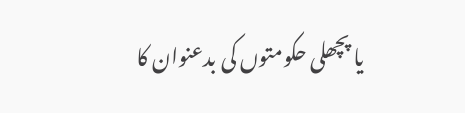یا پچھلی حکومتوں کی بدعنوان کا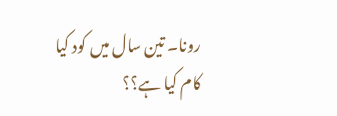رونا۔ تین سال میں کود کیا کام کیا ہے؟؟